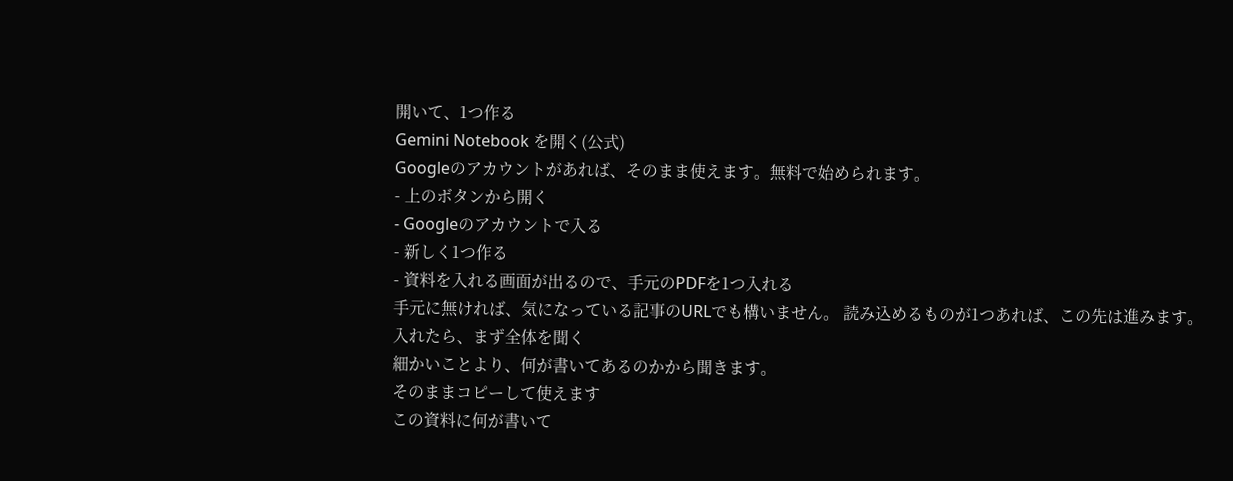開いて、1つ作る
Gemini Notebook を開く(公式)
Googleのアカウントがあれば、そのまま使えます。無料で始められます。
- 上のボタンから開く
- Googleのアカウントで入る
- 新しく1つ作る
- 資料を入れる画面が出るので、手元のPDFを1つ入れる
手元に無ければ、気になっている記事のURLでも構いません。 読み込めるものが1つあれば、この先は進みます。
入れたら、まず全体を聞く
細かいことより、何が書いてあるのかから聞きます。
そのままコピーして使えます
この資料に何が書いて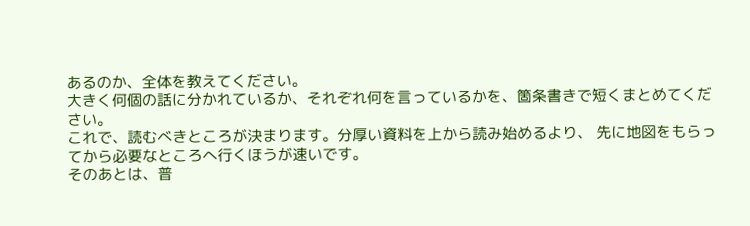あるのか、全体を教えてください。
大きく何個の話に分かれているか、それぞれ何を言っているかを、箇条書きで短くまとめてください。
これで、読むべきところが決まります。分厚い資料を上から読み始めるより、 先に地図をもらってから必要なところへ行くほうが速いです。
そのあとは、普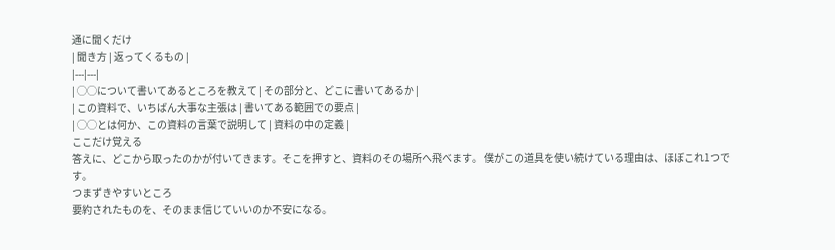通に聞くだけ
| 聞き方 | 返ってくるもの |
|---|---|
| ◯◯について書いてあるところを教えて | その部分と、どこに書いてあるか |
| この資料で、いちばん大事な主張は | 書いてある範囲での要点 |
| ◯◯とは何か、この資料の言葉で説明して | 資料の中の定義 |
ここだけ覚える
答えに、どこから取ったのかが付いてきます。そこを押すと、資料のその場所へ飛べます。 僕がこの道具を使い続けている理由は、ほぼこれ1つです。
つまずきやすいところ
要約されたものを、そのまま信じていいのか不安になる。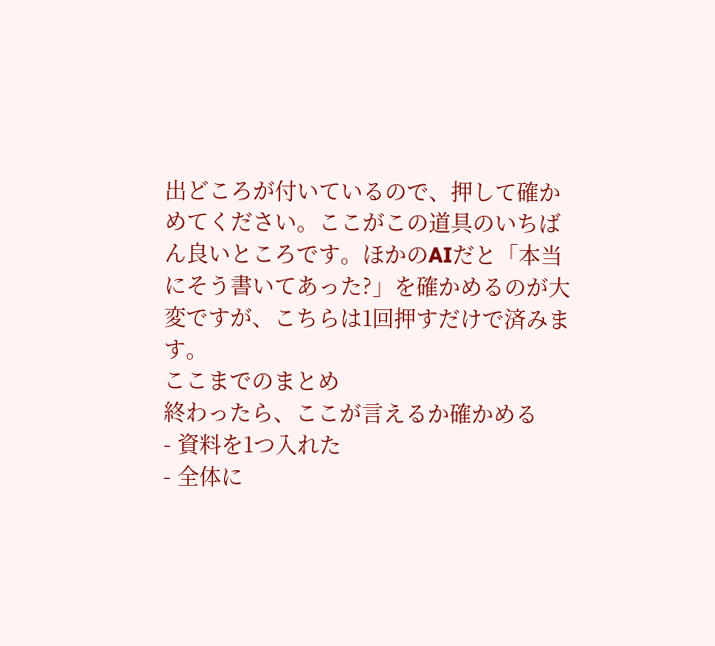出どころが付いているので、押して確かめてください。ここがこの道具のいちばん良いところです。ほかのAIだと「本当にそう書いてあった?」を確かめるのが大変ですが、こちらは1回押すだけで済みます。
ここまでのまとめ
終わったら、ここが言えるか確かめる
- 資料を1つ入れた
- 全体に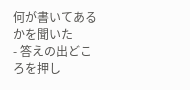何が書いてあるかを聞いた
- 答えの出どころを押し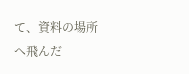て、資料の場所へ飛んだ